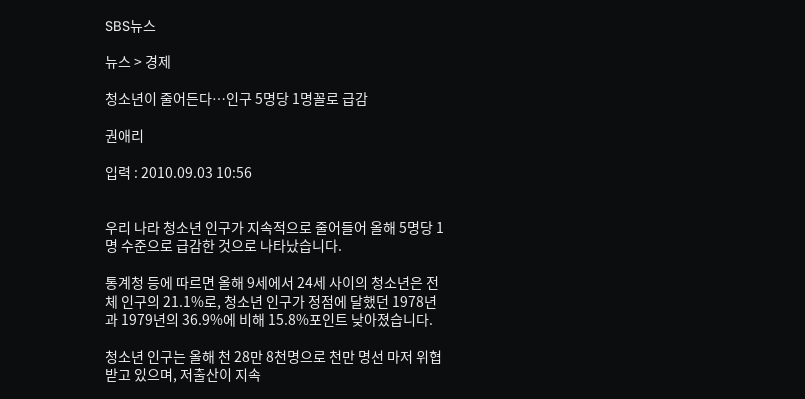SBS뉴스

뉴스 > 경제

청소년이 줄어든다…인구 5명당 1명꼴로 급감

권애리

입력 : 2010.09.03 10:56


우리 나라 청소년 인구가 지속적으로 줄어들어 올해 5명당 1명 수준으로 급감한 것으로 나타났습니다.

통계청 등에 따르면 올해 9세에서 24세 사이의 청소년은 전체 인구의 21.1%로, 청소년 인구가 정점에 달했던 1978년과 1979년의 36.9%에 비해 15.8%포인트 낮아졌습니다.

청소년 인구는 올해 천 28만 8천명으로 천만 명선 마저 위협받고 있으며, 저출산이 지속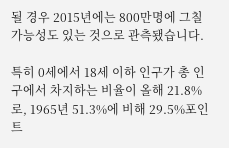될 경우 2015년에는 800만명에 그칠 가능성도 있는 것으로 관측됐습니다.

특히 0세에서 18세 이하 인구가 총 인구에서 차지하는 비율이 올해 21.8%로, 1965년 51.3%에 비해 29.5%포인트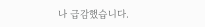나 급감했습니다.